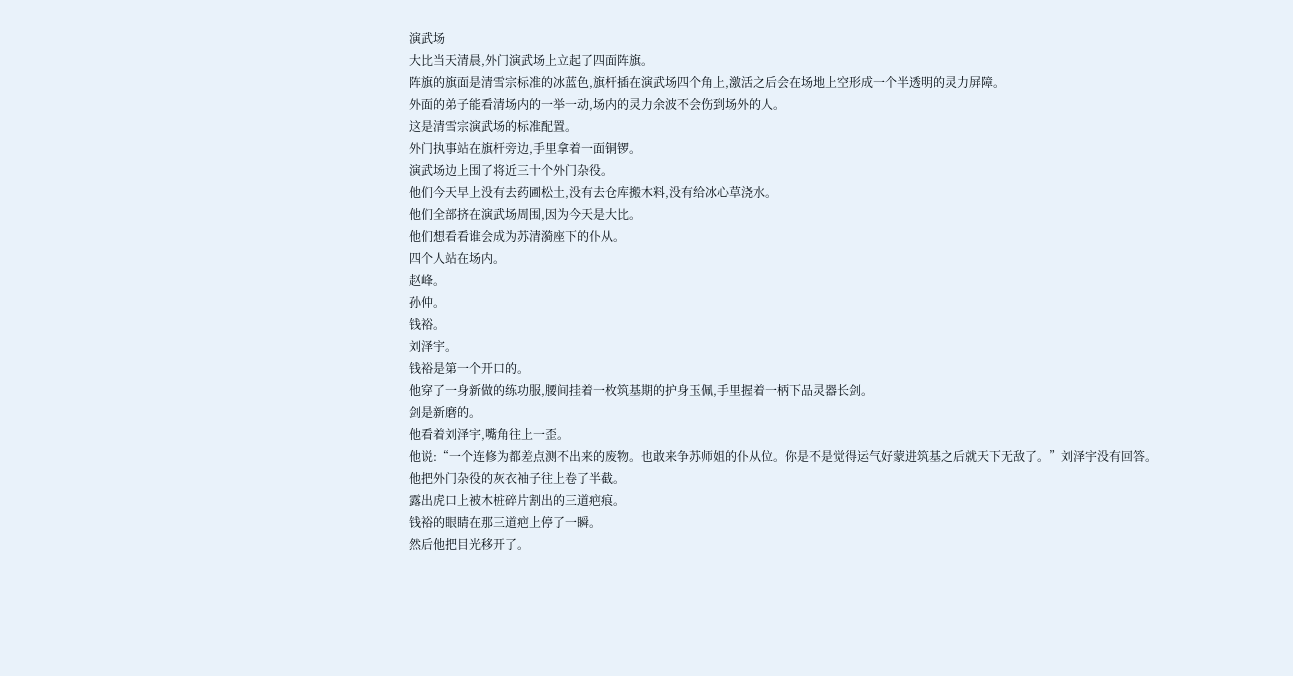演武场
大比当天清晨,外门演武场上立起了四面阵旗。
阵旗的旗面是清雪宗标准的冰蓝色,旗杆插在演武场四个角上,激活之后会在场地上空形成一个半透明的灵力屏障。
外面的弟子能看清场内的一举一动,场内的灵力余波不会伤到场外的人。
这是清雪宗演武场的标准配置。
外门执事站在旗杆旁边,手里拿着一面铜锣。
演武场边上围了将近三十个外门杂役。
他们今天早上没有去药圃松土,没有去仓库搬木料,没有给冰心草浇水。
他们全部挤在演武场周围,因为今天是大比。
他们想看看谁会成为苏清漪座下的仆从。
四个人站在场内。
赵峰。
孙仲。
钱裕。
刘泽宇。
钱裕是第一个开口的。
他穿了一身新做的练功服,腰间挂着一枚筑基期的护身玉佩,手里握着一柄下品灵器长剑。
剑是新磨的。
他看着刘泽宇,嘴角往上一歪。
他说:“一个连修为都差点测不出来的废物。也敢来争苏师姐的仆从位。你是不是觉得运气好蒙进筑基之后就天下无敌了。”刘泽宇没有回答。
他把外门杂役的灰衣袖子往上卷了半截。
露出虎口上被木桩碎片割出的三道疤痕。
钱裕的眼睛在那三道疤上停了一瞬。
然后他把目光移开了。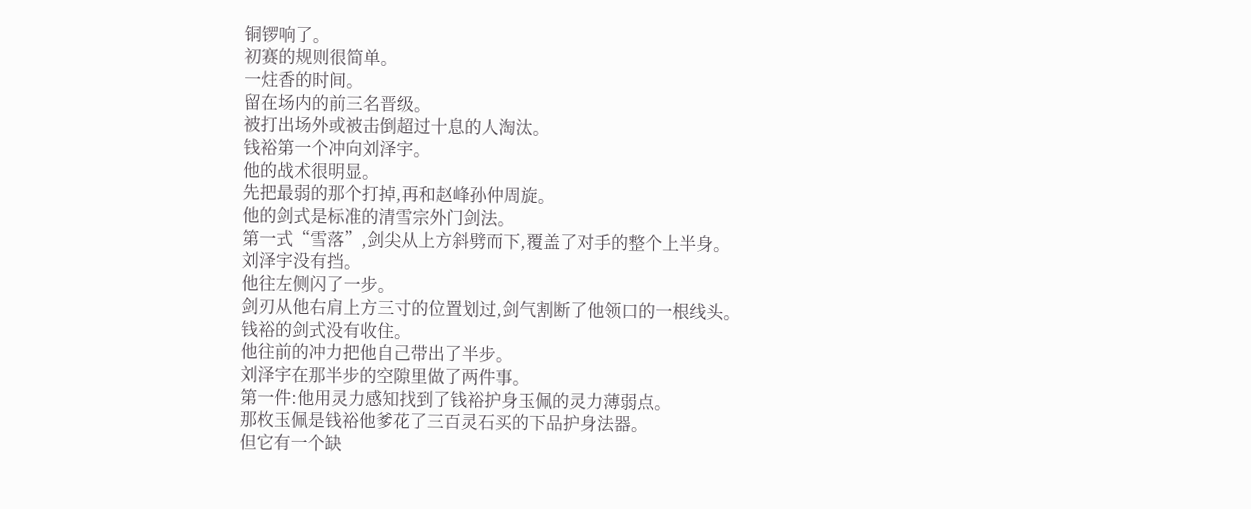铜锣响了。
初赛的规则很简单。
一炷香的时间。
留在场内的前三名晋级。
被打出场外或被击倒超过十息的人淘汰。
钱裕第一个冲向刘泽宇。
他的战术很明显。
先把最弱的那个打掉,再和赵峰孙仲周旋。
他的剑式是标准的清雪宗外门剑法。
第一式“雪落”,剑尖从上方斜劈而下,覆盖了对手的整个上半身。
刘泽宇没有挡。
他往左侧闪了一步。
剑刃从他右肩上方三寸的位置划过,剑气割断了他领口的一根线头。
钱裕的剑式没有收住。
他往前的冲力把他自己带出了半步。
刘泽宇在那半步的空隙里做了两件事。
第一件:他用灵力感知找到了钱裕护身玉佩的灵力薄弱点。
那枚玉佩是钱裕他爹花了三百灵石买的下品护身法器。
但它有一个缺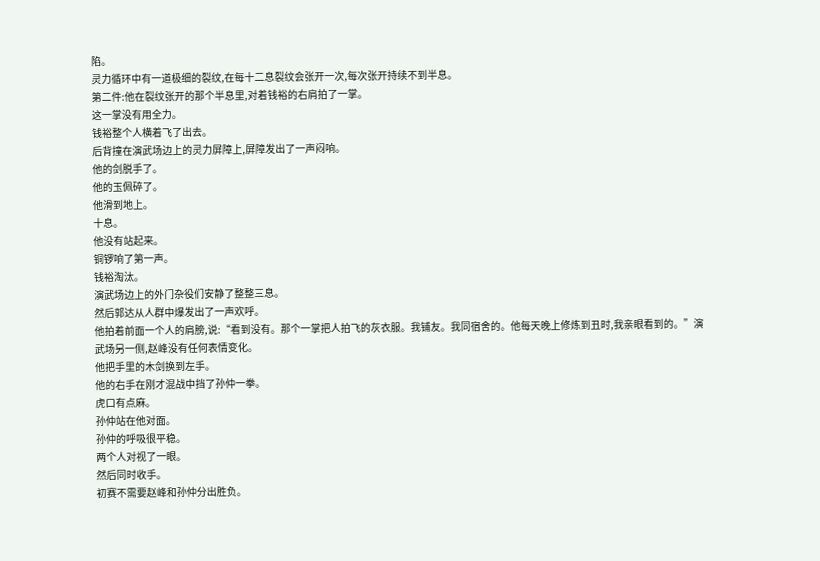陷。
灵力循环中有一道极细的裂纹,在每十二息裂纹会张开一次,每次张开持续不到半息。
第二件:他在裂纹张开的那个半息里,对着钱裕的右肩拍了一掌。
这一掌没有用全力。
钱裕整个人横着飞了出去。
后背撞在演武场边上的灵力屏障上,屏障发出了一声闷响。
他的剑脱手了。
他的玉佩碎了。
他滑到地上。
十息。
他没有站起来。
铜锣响了第一声。
钱裕淘汰。
演武场边上的外门杂役们安静了整整三息。
然后郭达从人群中爆发出了一声欢呼。
他拍着前面一个人的肩膀,说:“看到没有。那个一掌把人拍飞的灰衣服。我铺友。我同宿舍的。他每天晚上修炼到丑时,我亲眼看到的。”演武场另一侧,赵峰没有任何表情变化。
他把手里的木剑换到左手。
他的右手在刚才混战中挡了孙仲一拳。
虎口有点麻。
孙仲站在他对面。
孙仲的呼吸很平稳。
两个人对视了一眼。
然后同时收手。
初赛不需要赵峰和孙仲分出胜负。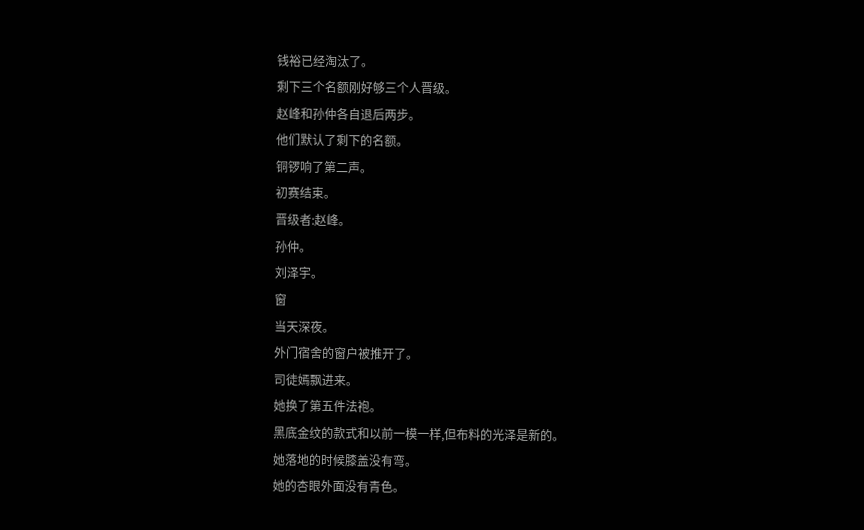钱裕已经淘汰了。
剩下三个名额刚好够三个人晋级。
赵峰和孙仲各自退后两步。
他们默认了剩下的名额。
铜锣响了第二声。
初赛结束。
晋级者:赵峰。
孙仲。
刘泽宇。
窗
当天深夜。
外门宿舍的窗户被推开了。
司徒嫣飘进来。
她换了第五件法袍。
黑底金纹的款式和以前一模一样,但布料的光泽是新的。
她落地的时候膝盖没有弯。
她的杏眼外面没有青色。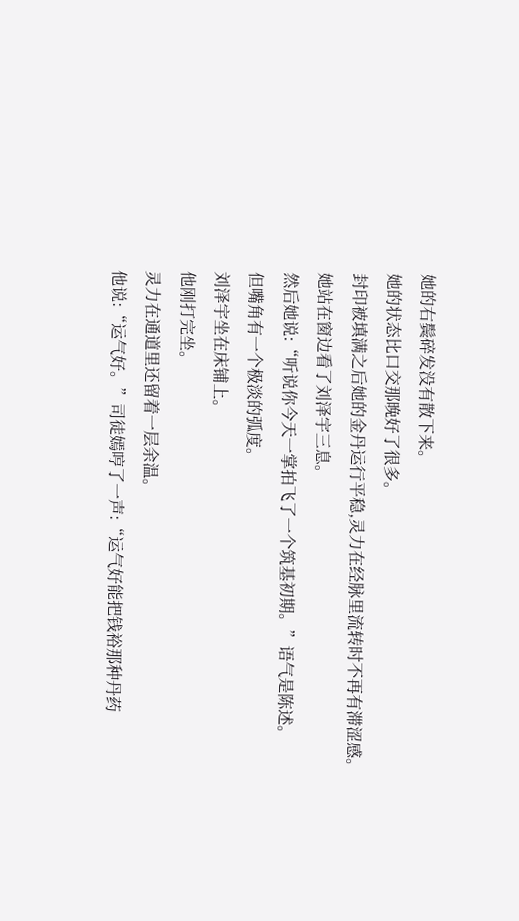她的右鬓碎发没有散下来。
她的状态比口交那晚好了很多。
封印被填满之后她的金丹运行平稳,灵力在经脉里流转时不再有滞涩感。
她站在窗边看了刘泽宇三息。
然后她说:“听说你今天一掌拍飞了一个筑基初期。”语气是陈述。
但嘴角有一个极淡的弧度。
刘泽宇坐在床铺上。
他刚打完坐。
灵力在通道里还留着一层余温。
他说:“运气好。”司徒嫣哼了一声:“运气好能把钱裕那种丹药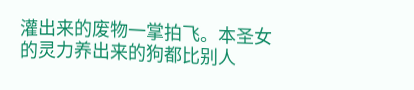灌出来的废物一掌拍飞。本圣女的灵力养出来的狗都比别人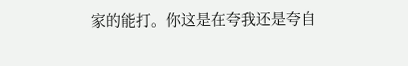家的能打。你这是在夸我还是夸自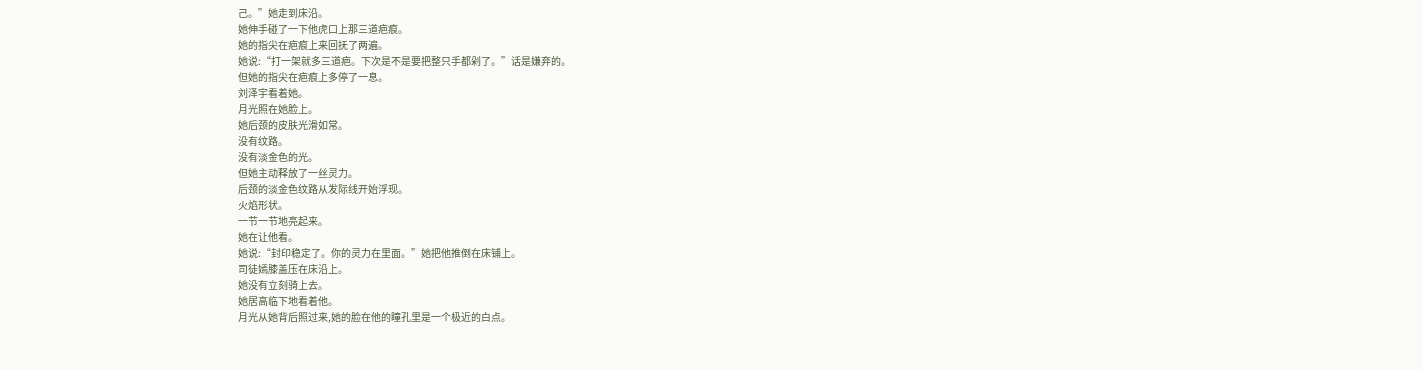己。”她走到床沿。
她伸手碰了一下他虎口上那三道疤痕。
她的指尖在疤痕上来回抚了两遍。
她说:“打一架就多三道疤。下次是不是要把整只手都剁了。”话是嫌弃的。
但她的指尖在疤痕上多停了一息。
刘泽宇看着她。
月光照在她脸上。
她后颈的皮肤光滑如常。
没有纹路。
没有淡金色的光。
但她主动释放了一丝灵力。
后颈的淡金色纹路从发际线开始浮现。
火焰形状。
一节一节地亮起来。
她在让他看。
她说:“封印稳定了。你的灵力在里面。”她把他推倒在床铺上。
司徒嫣膝盖压在床沿上。
她没有立刻骑上去。
她居高临下地看着他。
月光从她背后照过来,她的脸在他的瞳孔里是一个极近的白点。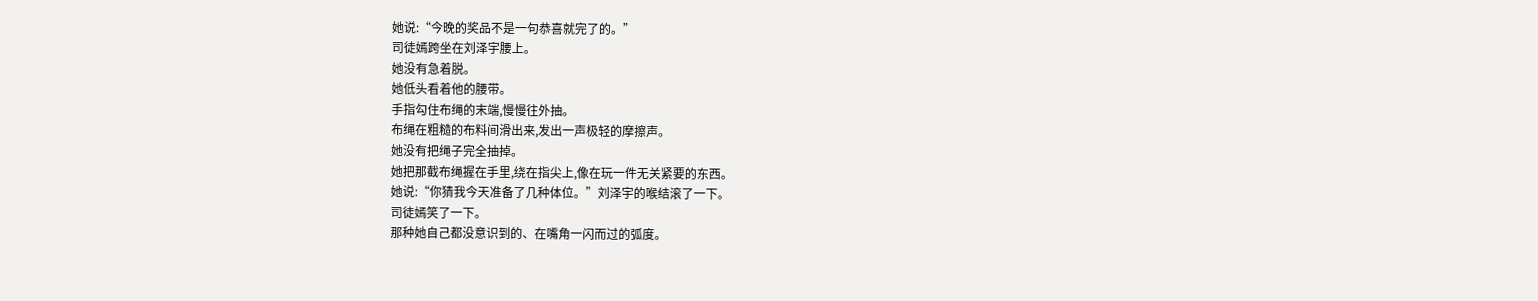她说:“今晚的奖品不是一句恭喜就完了的。”
司徒嫣跨坐在刘泽宇腰上。
她没有急着脱。
她低头看着他的腰带。
手指勾住布绳的末端,慢慢往外抽。
布绳在粗糙的布料间滑出来,发出一声极轻的摩擦声。
她没有把绳子完全抽掉。
她把那截布绳握在手里,绕在指尖上,像在玩一件无关紧要的东西。
她说:“你猜我今天准备了几种体位。”刘泽宇的喉结滚了一下。
司徒嫣笑了一下。
那种她自己都没意识到的、在嘴角一闪而过的弧度。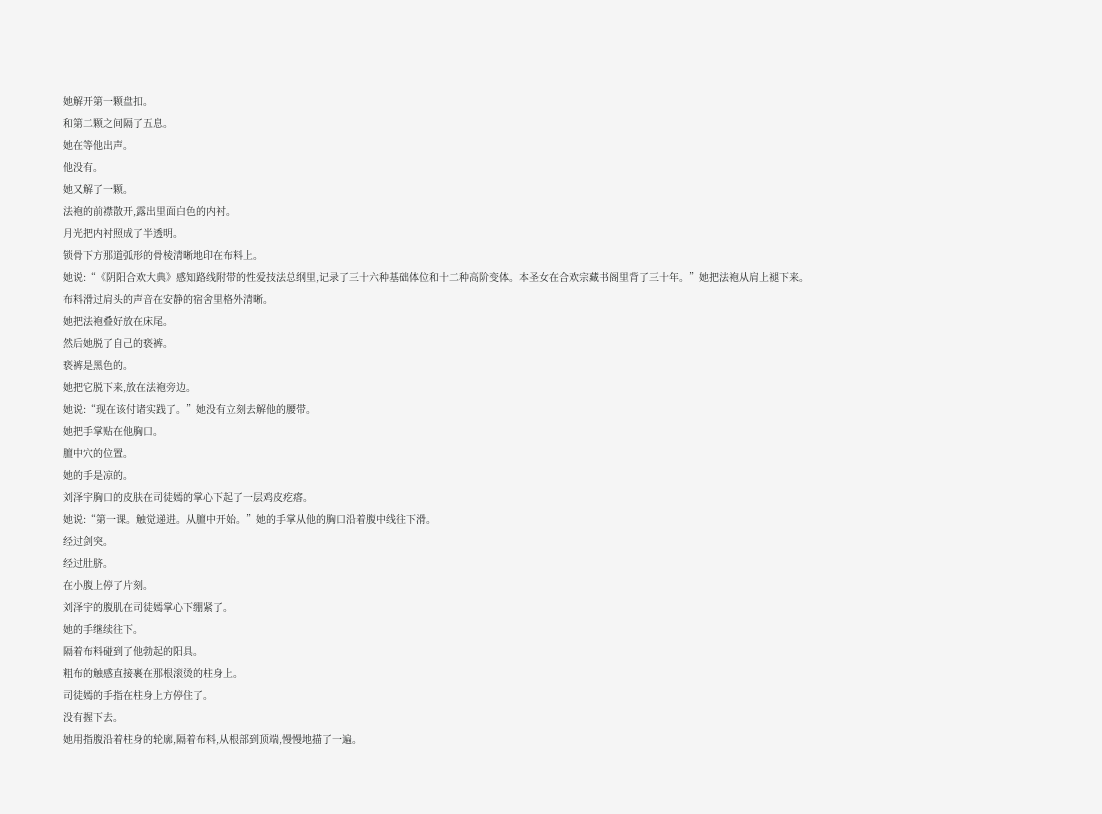她解开第一颗盘扣。
和第二颗之间隔了五息。
她在等他出声。
他没有。
她又解了一颗。
法袍的前襟散开,露出里面白色的内衬。
月光把内衬照成了半透明。
锁骨下方那道弧形的骨棱清晰地印在布料上。
她说:“《阴阳合欢大典》感知路线附带的性爱技法总纲里,记录了三十六种基础体位和十二种高阶变体。本圣女在合欢宗藏书阁里背了三十年。”她把法袍从肩上褪下来。
布料滑过肩头的声音在安静的宿舍里格外清晰。
她把法袍叠好放在床尾。
然后她脱了自己的亵裤。
亵裤是黑色的。
她把它脱下来,放在法袍旁边。
她说:“现在该付诸实践了。”她没有立刻去解他的腰带。
她把手掌贴在他胸口。
膻中穴的位置。
她的手是凉的。
刘泽宇胸口的皮肤在司徒嫣的掌心下起了一层鸡皮疙瘩。
她说:“第一课。触觉递进。从膻中开始。”她的手掌从他的胸口沿着腹中线往下滑。
经过剑突。
经过肚脐。
在小腹上停了片刻。
刘泽宇的腹肌在司徒嫣掌心下绷紧了。
她的手继续往下。
隔着布料碰到了他勃起的阳具。
粗布的触感直接裹在那根滚烫的柱身上。
司徒嫣的手指在柱身上方停住了。
没有握下去。
她用指腹沿着柱身的轮廓,隔着布料,从根部到顶端,慢慢地描了一遍。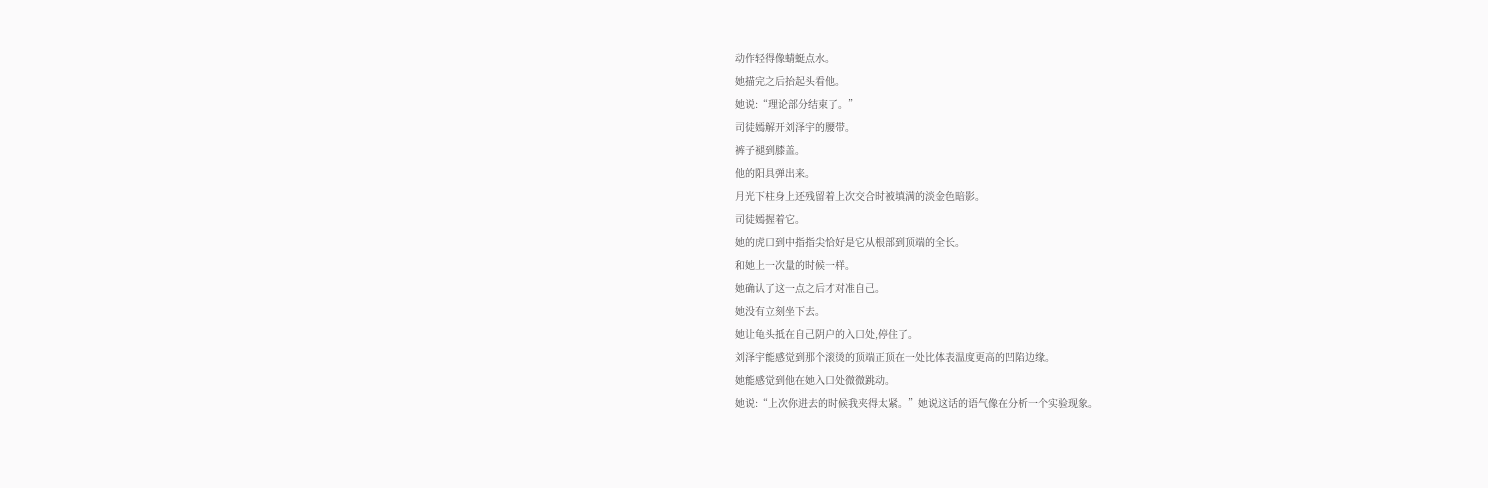动作轻得像蜻蜓点水。
她描完之后抬起头看他。
她说:“理论部分结束了。”
司徒嫣解开刘泽宇的腰带。
裤子褪到膝盖。
他的阳具弹出来。
月光下柱身上还残留着上次交合时被填满的淡金色暗影。
司徒嫣握着它。
她的虎口到中指指尖恰好是它从根部到顶端的全长。
和她上一次量的时候一样。
她确认了这一点之后才对准自己。
她没有立刻坐下去。
她让龟头抵在自己阴户的入口处,停住了。
刘泽宇能感觉到那个滚烫的顶端正顶在一处比体表温度更高的凹陷边缘。
她能感觉到他在她入口处微微跳动。
她说:“上次你进去的时候我夹得太紧。”她说这话的语气像在分析一个实验现象。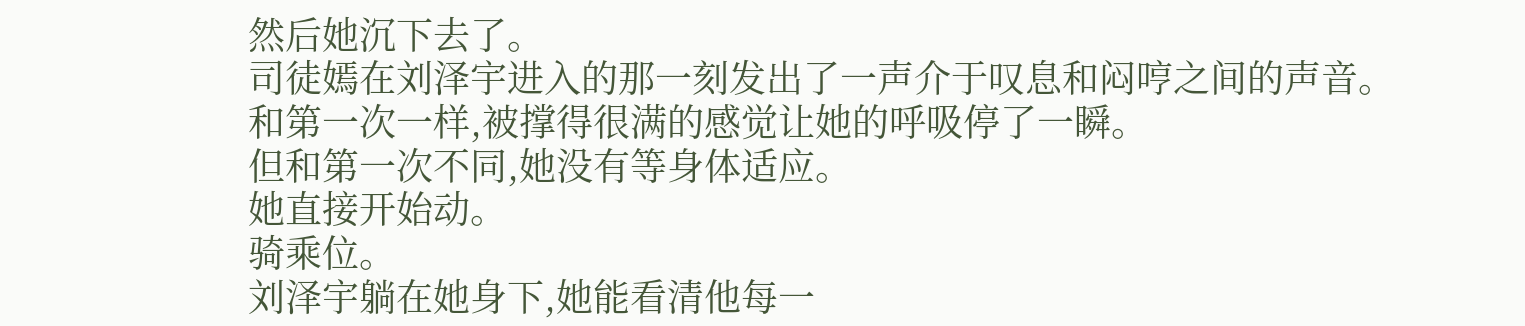然后她沉下去了。
司徒嫣在刘泽宇进入的那一刻发出了一声介于叹息和闷哼之间的声音。
和第一次一样,被撑得很满的感觉让她的呼吸停了一瞬。
但和第一次不同,她没有等身体适应。
她直接开始动。
骑乘位。
刘泽宇躺在她身下,她能看清他每一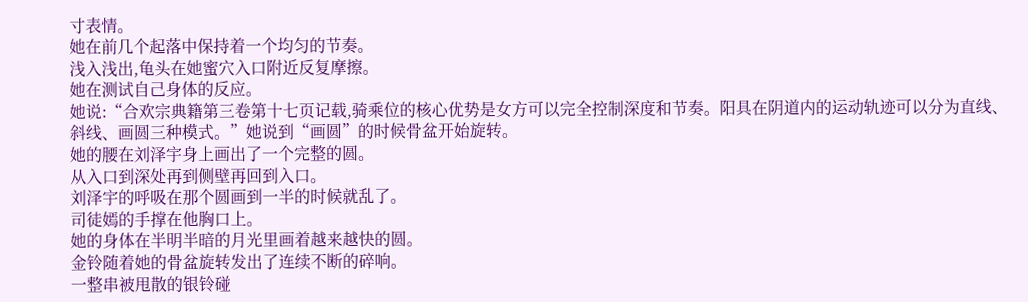寸表情。
她在前几个起落中保持着一个均匀的节奏。
浅入浅出,龟头在她蜜穴入口附近反复摩擦。
她在测试自己身体的反应。
她说:“合欢宗典籍第三卷第十七页记载,骑乘位的核心优势是女方可以完全控制深度和节奏。阳具在阴道内的运动轨迹可以分为直线、斜线、画圆三种模式。”她说到“画圆”的时候骨盆开始旋转。
她的腰在刘泽宇身上画出了一个完整的圆。
从入口到深处再到侧壁再回到入口。
刘泽宇的呼吸在那个圆画到一半的时候就乱了。
司徒嫣的手撑在他胸口上。
她的身体在半明半暗的月光里画着越来越快的圆。
金铃随着她的骨盆旋转发出了连续不断的碎响。
一整串被甩散的银铃碰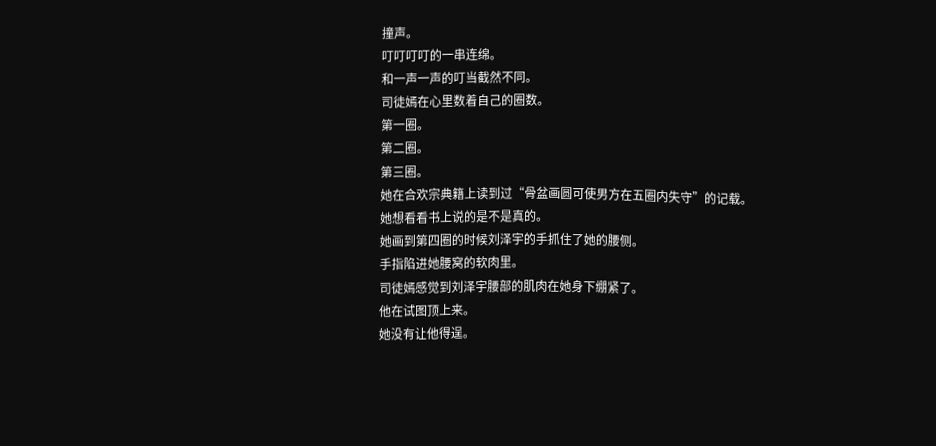撞声。
叮叮叮叮的一串连绵。
和一声一声的叮当截然不同。
司徒嫣在心里数着自己的圈数。
第一圈。
第二圈。
第三圈。
她在合欢宗典籍上读到过“骨盆画圆可使男方在五圈内失守”的记载。
她想看看书上说的是不是真的。
她画到第四圈的时候刘泽宇的手抓住了她的腰侧。
手指陷进她腰窝的软肉里。
司徒嫣感觉到刘泽宇腰部的肌肉在她身下绷紧了。
他在试图顶上来。
她没有让他得逞。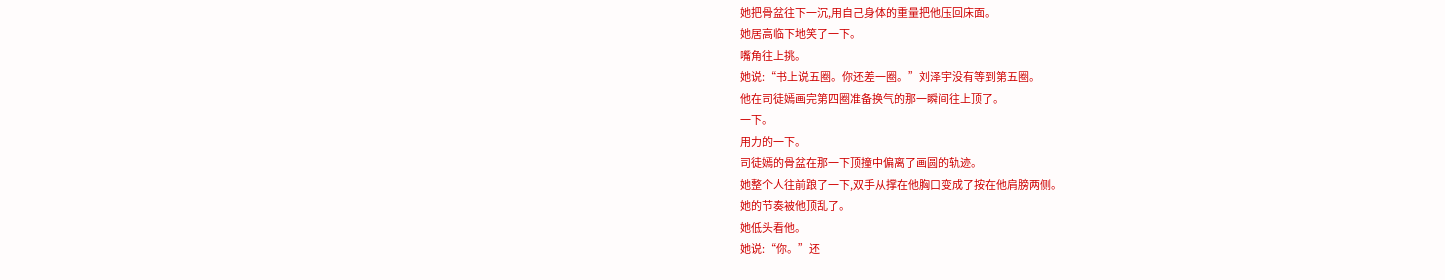她把骨盆往下一沉,用自己身体的重量把他压回床面。
她居高临下地笑了一下。
嘴角往上挑。
她说:“书上说五圈。你还差一圈。”刘泽宇没有等到第五圈。
他在司徒嫣画完第四圈准备换气的那一瞬间往上顶了。
一下。
用力的一下。
司徒嫣的骨盆在那一下顶撞中偏离了画圆的轨迹。
她整个人往前踉了一下,双手从撑在他胸口变成了按在他肩膀两侧。
她的节奏被他顶乱了。
她低头看他。
她说:“你。”还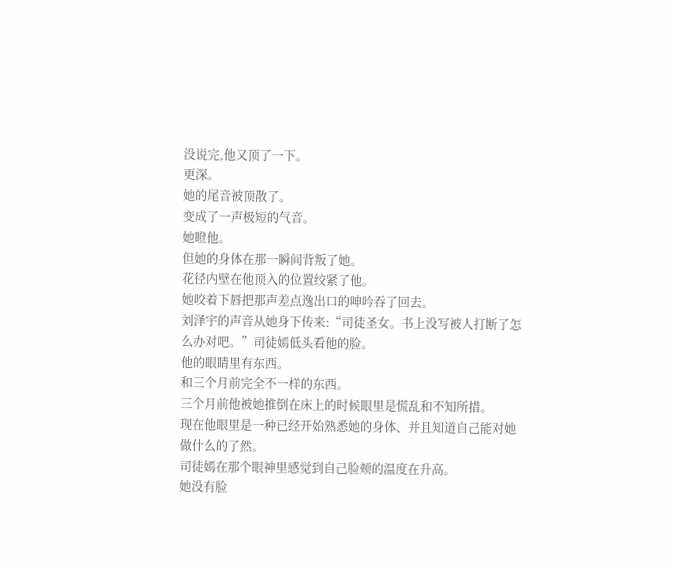没说完,他又顶了一下。
更深。
她的尾音被顶散了。
变成了一声极短的气音。
她瞪他。
但她的身体在那一瞬间背叛了她。
花径内壁在他顶入的位置绞紧了他。
她咬着下唇把那声差点逸出口的呻吟吞了回去。
刘泽宇的声音从她身下传来:“司徒圣女。书上没写被人打断了怎么办对吧。”司徒嫣低头看他的脸。
他的眼睛里有东西。
和三个月前完全不一样的东西。
三个月前他被她推倒在床上的时候眼里是慌乱和不知所措。
现在他眼里是一种已经开始熟悉她的身体、并且知道自己能对她做什么的了然。
司徒嫣在那个眼神里感觉到自己脸颊的温度在升高。
她没有脸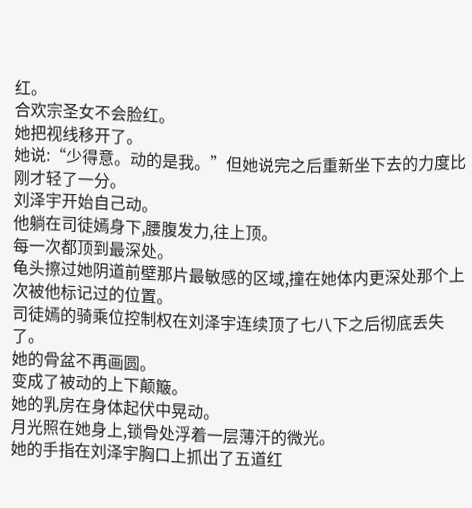红。
合欢宗圣女不会脸红。
她把视线移开了。
她说:“少得意。动的是我。”但她说完之后重新坐下去的力度比刚才轻了一分。
刘泽宇开始自己动。
他躺在司徒嫣身下,腰腹发力,往上顶。
每一次都顶到最深处。
龟头擦过她阴道前壁那片最敏感的区域,撞在她体内更深处那个上次被他标记过的位置。
司徒嫣的骑乘位控制权在刘泽宇连续顶了七八下之后彻底丢失了。
她的骨盆不再画圆。
变成了被动的上下颠簸。
她的乳房在身体起伏中晃动。
月光照在她身上,锁骨处浮着一层薄汗的微光。
她的手指在刘泽宇胸口上抓出了五道红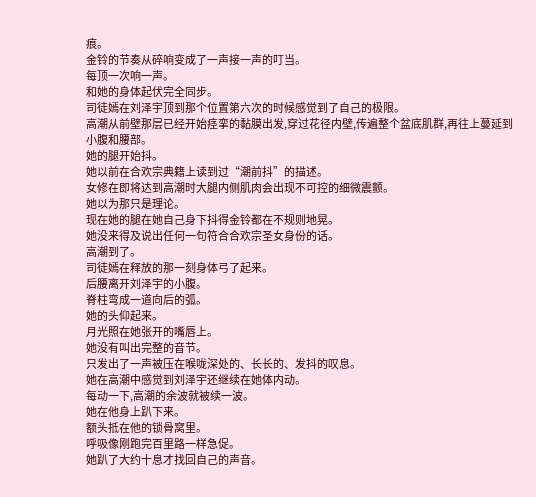痕。
金铃的节奏从碎响变成了一声接一声的叮当。
每顶一次响一声。
和她的身体起伏完全同步。
司徒嫣在刘泽宇顶到那个位置第六次的时候感觉到了自己的极限。
高潮从前壁那层已经开始痉挛的黏膜出发,穿过花径内壁,传遍整个盆底肌群,再往上蔓延到小腹和腰部。
她的腿开始抖。
她以前在合欢宗典籍上读到过“潮前抖”的描述。
女修在即将达到高潮时大腿内侧肌肉会出现不可控的细微震颤。
她以为那只是理论。
现在她的腿在她自己身下抖得金铃都在不规则地晃。
她没来得及说出任何一句符合合欢宗圣女身份的话。
高潮到了。
司徒嫣在释放的那一刻身体弓了起来。
后腰离开刘泽宇的小腹。
脊柱弯成一道向后的弧。
她的头仰起来。
月光照在她张开的嘴唇上。
她没有叫出完整的音节。
只发出了一声被压在喉咙深处的、长长的、发抖的叹息。
她在高潮中感觉到刘泽宇还继续在她体内动。
每动一下,高潮的余波就被续一波。
她在他身上趴下来。
额头抵在他的锁骨窝里。
呼吸像刚跑完百里路一样急促。
她趴了大约十息才找回自己的声音。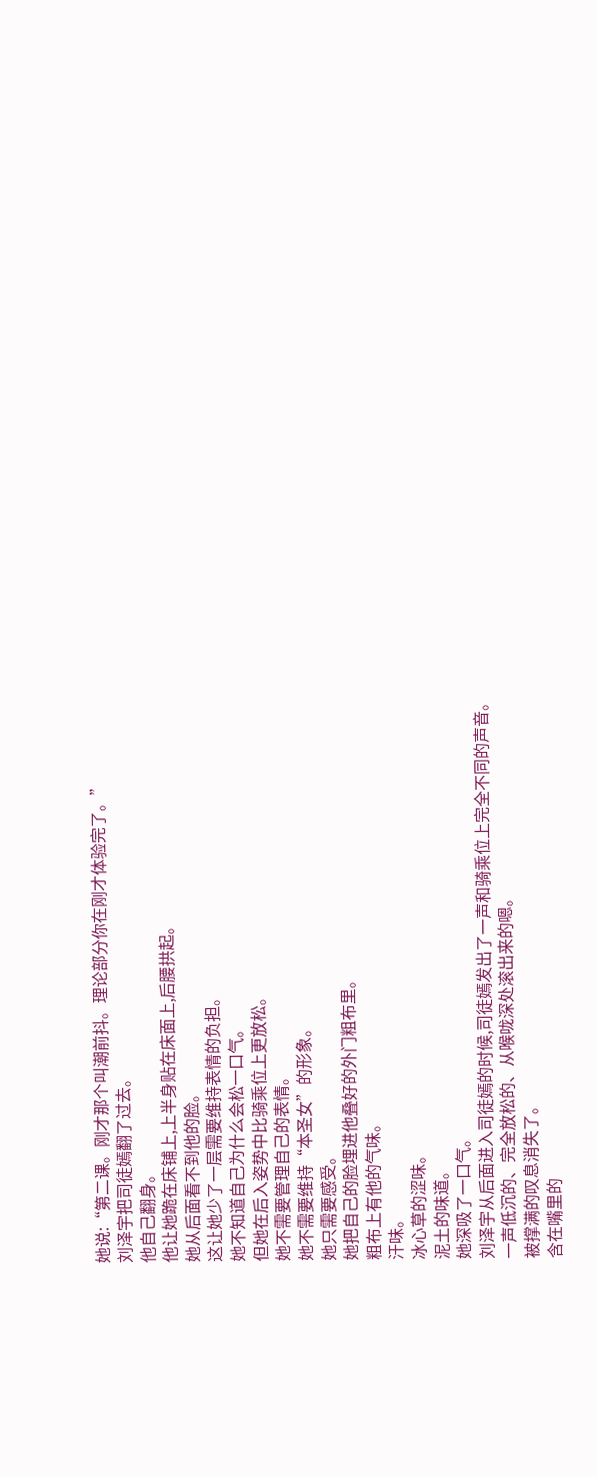她说:“第二课。刚才那个叫潮前抖。理论部分你在刚才体验完了。”
刘泽宇把司徒嫣翻了过去。
他自己翻身。
他让她跪在床铺上,上半身贴在床面上,后腰拱起。
她从后面看不到他的脸。
这让她少了一层需要维持表情的负担。
她不知道自己为什么会松一口气。
但她在后入姿势中比骑乘位上更放松。
她不需要管理自己的表情。
她不需要维持“本圣女”的形象。
她只需要感受。
她把自己的脸埋进他叠好的外门粗布里。
粗布上有他的气味。
汗味。
冰心草的涩味。
泥土的味道。
她深吸了一口气。
刘泽宇从后面进入司徒嫣的时候,司徒嫣发出了一声和骑乘位上完全不同的声音。
一声低沉的、完全放松的、从喉咙深处滚出来的嗯。
被撑满的叹息消失了。
含在嘴里的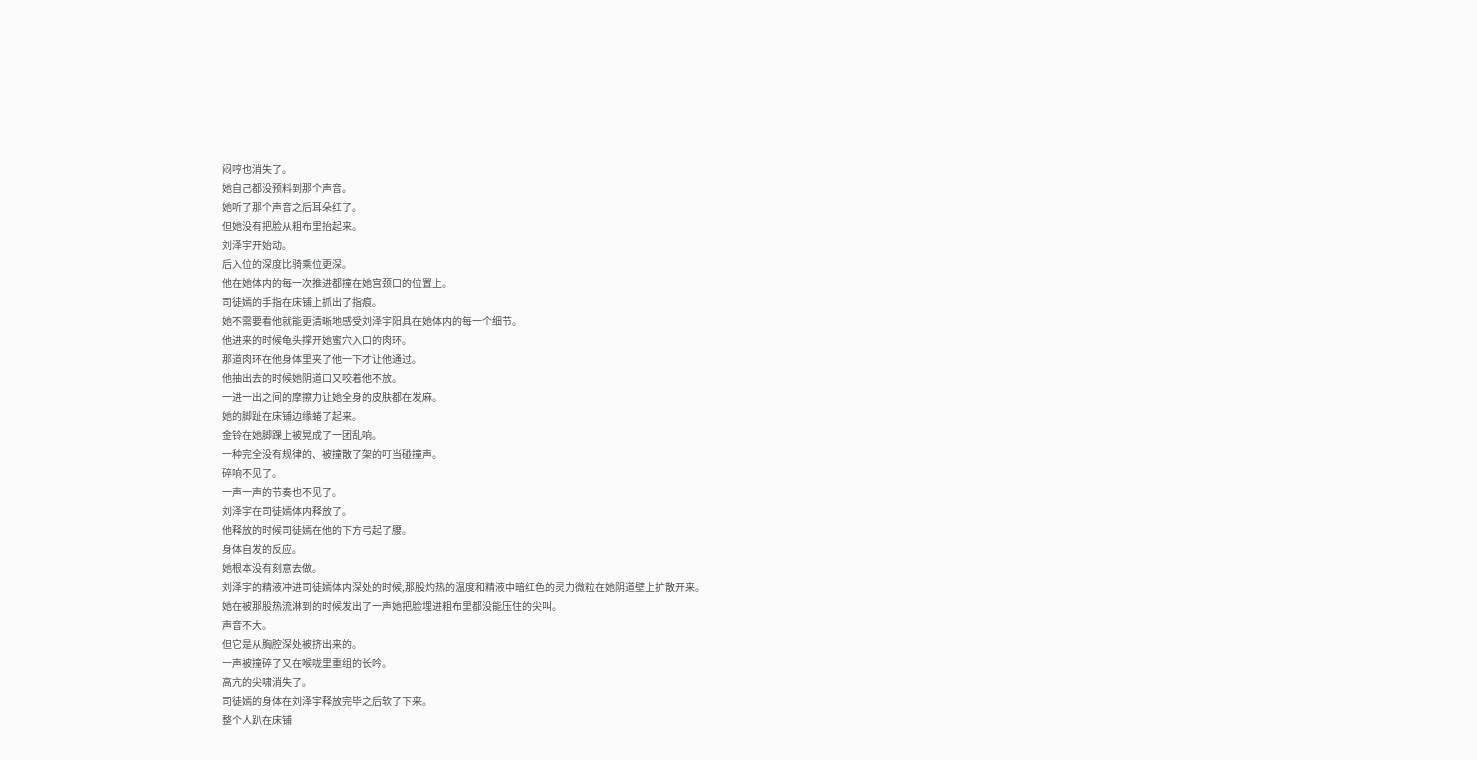闷哼也消失了。
她自己都没预料到那个声音。
她听了那个声音之后耳朵红了。
但她没有把脸从粗布里抬起来。
刘泽宇开始动。
后入位的深度比骑乘位更深。
他在她体内的每一次推进都撞在她宫颈口的位置上。
司徒嫣的手指在床铺上抓出了指痕。
她不需要看他就能更清晰地感受刘泽宇阳具在她体内的每一个细节。
他进来的时候龟头撑开她蜜穴入口的肉环。
那道肉环在他身体里夹了他一下才让他通过。
他抽出去的时候她阴道口又咬着他不放。
一进一出之间的摩擦力让她全身的皮肤都在发麻。
她的脚趾在床铺边缘蜷了起来。
金铃在她脚踝上被晃成了一团乱响。
一种完全没有规律的、被撞散了架的叮当碰撞声。
碎响不见了。
一声一声的节奏也不见了。
刘泽宇在司徒嫣体内释放了。
他释放的时候司徒嫣在他的下方弓起了腰。
身体自发的反应。
她根本没有刻意去做。
刘泽宇的精液冲进司徒嫣体内深处的时候,那股灼热的温度和精液中暗红色的灵力微粒在她阴道壁上扩散开来。
她在被那股热流淋到的时候发出了一声她把脸埋进粗布里都没能压住的尖叫。
声音不大。
但它是从胸腔深处被挤出来的。
一声被撞碎了又在喉咙里重组的长吟。
高亢的尖啸消失了。
司徒嫣的身体在刘泽宇释放完毕之后软了下来。
整个人趴在床铺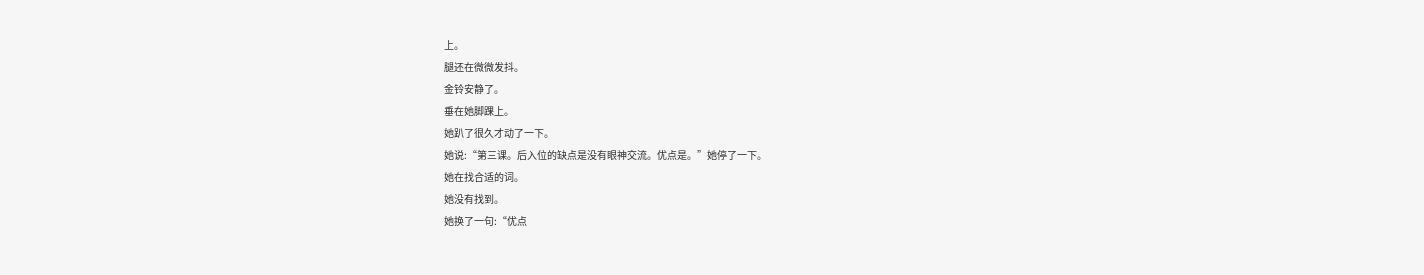上。
腿还在微微发抖。
金铃安静了。
垂在她脚踝上。
她趴了很久才动了一下。
她说:“第三课。后入位的缺点是没有眼神交流。优点是。”她停了一下。
她在找合适的词。
她没有找到。
她换了一句:“优点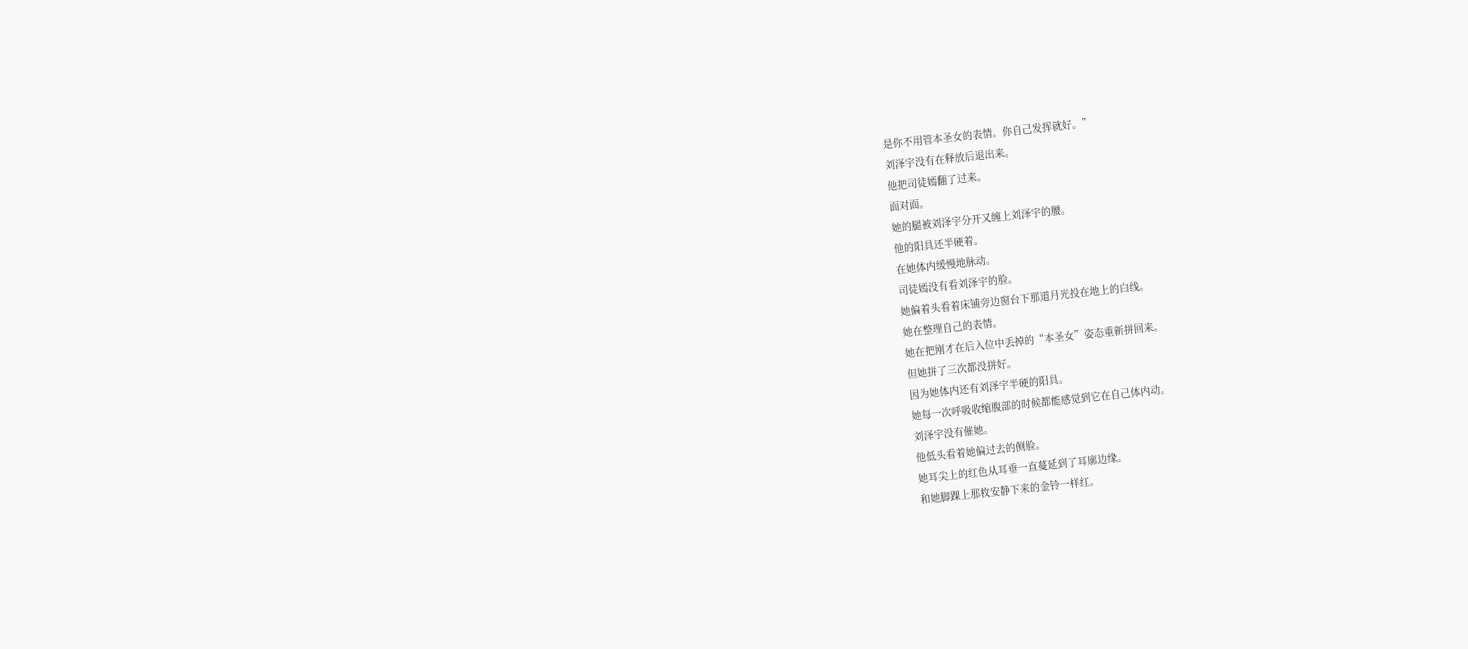是你不用管本圣女的表情。你自己发挥就好。”
刘泽宇没有在释放后退出来。
他把司徒嫣翻了过来。
面对面。
她的腿被刘泽宇分开又缠上刘泽宇的腰。
他的阳具还半硬着。
在她体内缓慢地脉动。
司徒嫣没有看刘泽宇的脸。
她偏着头看着床铺旁边窗台下那道月光投在地上的白线。
她在整理自己的表情。
她在把刚才在后入位中丢掉的“本圣女”姿态重新拼回来。
但她拼了三次都没拼好。
因为她体内还有刘泽宇半硬的阳具。
她每一次呼吸收缩腹部的时候都能感觉到它在自己体内动。
刘泽宇没有催她。
他低头看着她偏过去的侧脸。
她耳尖上的红色从耳垂一直蔓延到了耳廓边缘。
和她脚踝上那枚安静下来的金铃一样红。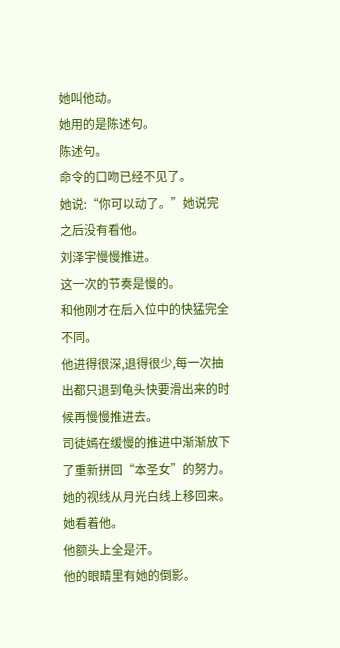她叫他动。
她用的是陈述句。
陈述句。
命令的口吻已经不见了。
她说:“你可以动了。”她说完之后没有看他。
刘泽宇慢慢推进。
这一次的节奏是慢的。
和他刚才在后入位中的快猛完全不同。
他进得很深,退得很少,每一次抽出都只退到龟头快要滑出来的时候再慢慢推进去。
司徒嫣在缓慢的推进中渐渐放下了重新拼回“本圣女”的努力。
她的视线从月光白线上移回来。
她看着他。
他额头上全是汗。
他的眼睛里有她的倒影。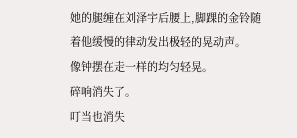她的腿缠在刘泽宇后腰上,脚踝的金铃随着他缓慢的律动发出极轻的晃动声。
像钟摆在走一样的均匀轻晃。
碎响消失了。
叮当也消失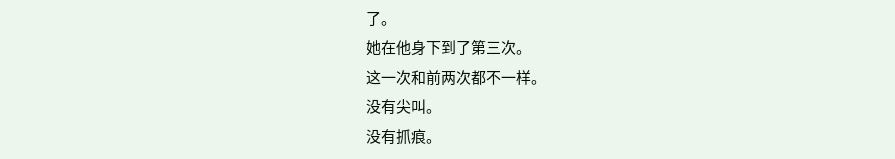了。
她在他身下到了第三次。
这一次和前两次都不一样。
没有尖叫。
没有抓痕。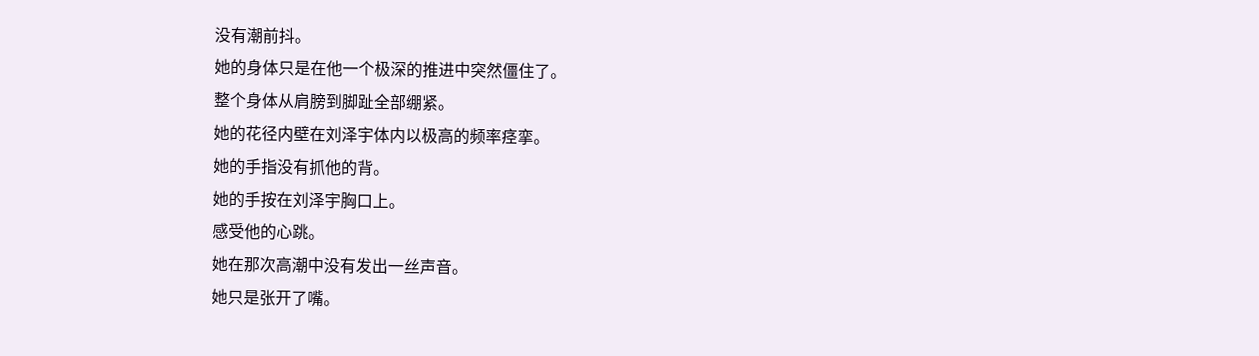没有潮前抖。
她的身体只是在他一个极深的推进中突然僵住了。
整个身体从肩膀到脚趾全部绷紧。
她的花径内壁在刘泽宇体内以极高的频率痉挛。
她的手指没有抓他的背。
她的手按在刘泽宇胸口上。
感受他的心跳。
她在那次高潮中没有发出一丝声音。
她只是张开了嘴。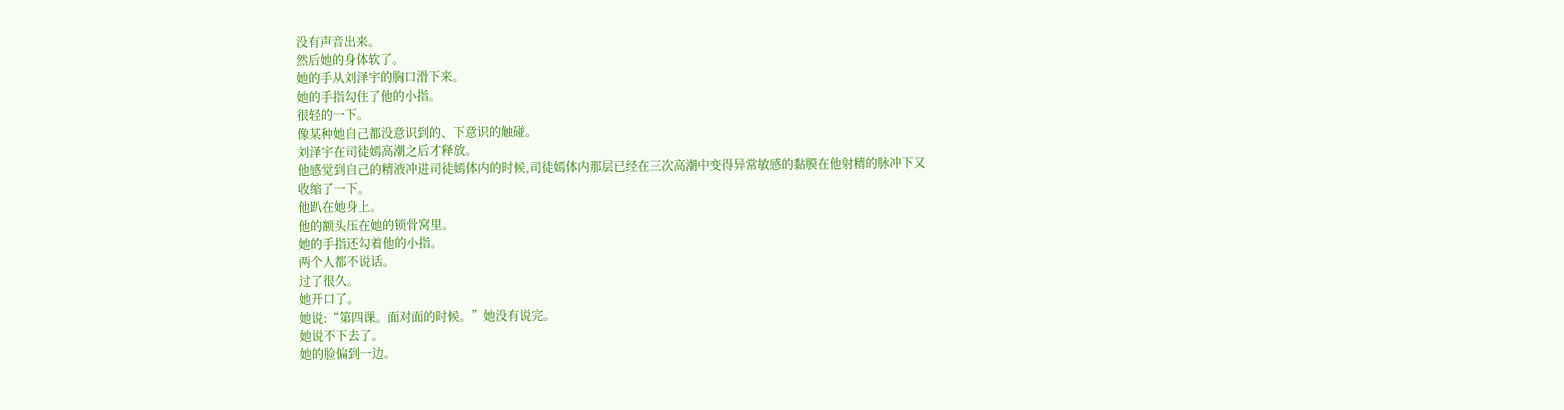没有声音出来。
然后她的身体软了。
她的手从刘泽宇的胸口滑下来。
她的手指勾住了他的小指。
很轻的一下。
像某种她自己都没意识到的、下意识的触碰。
刘泽宇在司徒嫣高潮之后才释放。
他感觉到自己的精液冲进司徒嫣体内的时候,司徒嫣体内那层已经在三次高潮中变得异常敏感的黏膜在他射精的脉冲下又收缩了一下。
他趴在她身上。
他的额头压在她的锁骨窝里。
她的手指还勾着他的小指。
两个人都不说话。
过了很久。
她开口了。
她说:“第四课。面对面的时候。”她没有说完。
她说不下去了。
她的脸偏到一边。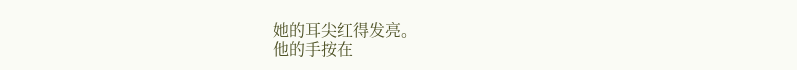她的耳尖红得发亮。
他的手按在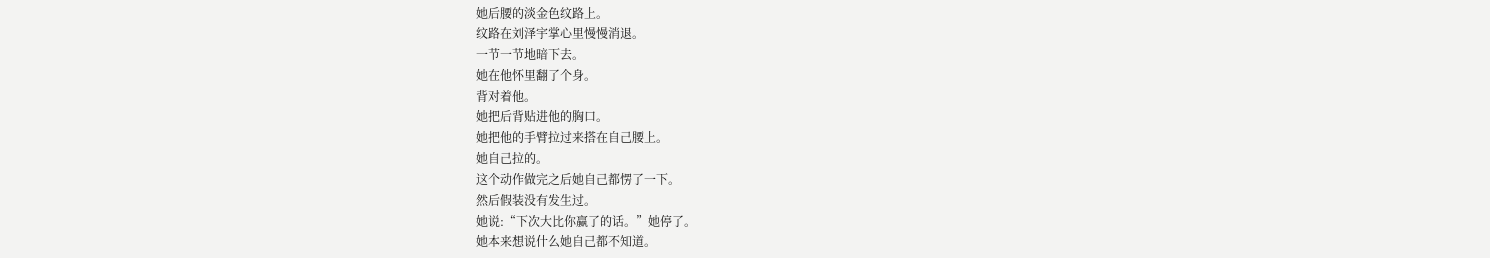她后腰的淡金色纹路上。
纹路在刘泽宇掌心里慢慢消退。
一节一节地暗下去。
她在他怀里翻了个身。
背对着他。
她把后背贴进他的胸口。
她把他的手臂拉过来搭在自己腰上。
她自己拉的。
这个动作做完之后她自己都愣了一下。
然后假装没有发生过。
她说:“下次大比你赢了的话。”她停了。
她本来想说什么她自己都不知道。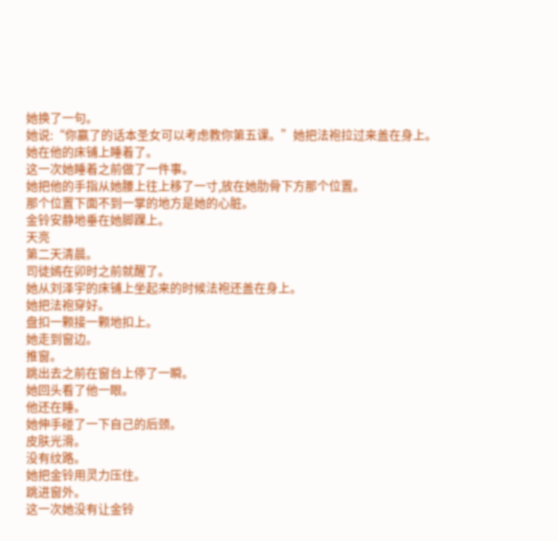她换了一句。
她说:“你赢了的话本圣女可以考虑教你第五课。”她把法袍拉过来盖在身上。
她在他的床铺上睡着了。
这一次她睡着之前做了一件事。
她把他的手指从她腰上往上移了一寸,放在她肋骨下方那个位置。
那个位置下面不到一掌的地方是她的心脏。
金铃安静地垂在她脚踝上。
天亮
第二天清晨。
司徒嫣在卯时之前就醒了。
她从刘泽宇的床铺上坐起来的时候法袍还盖在身上。
她把法袍穿好。
盘扣一颗接一颗地扣上。
她走到窗边。
推窗。
跳出去之前在窗台上停了一瞬。
她回头看了他一眼。
他还在睡。
她伸手碰了一下自己的后颈。
皮肤光滑。
没有纹路。
她把金铃用灵力压住。
跳进窗外。
这一次她没有让金铃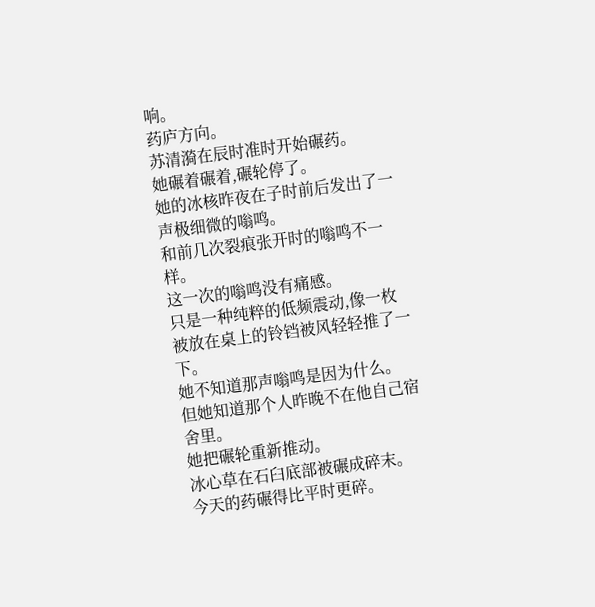响。
药庐方向。
苏清漪在辰时准时开始碾药。
她碾着碾着,碾轮停了。
她的冰核昨夜在子时前后发出了一声极细微的嗡鸣。
和前几次裂痕张开时的嗡鸣不一样。
这一次的嗡鸣没有痛感。
只是一种纯粹的低频震动,像一枚被放在桌上的铃铛被风轻轻推了一下。
她不知道那声嗡鸣是因为什么。
但她知道那个人昨晚不在他自己宿舍里。
她把碾轮重新推动。
冰心草在石臼底部被碾成碎末。
今天的药碾得比平时更碎。